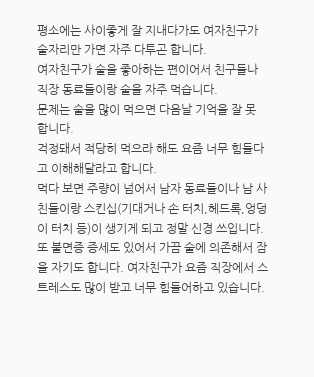평소에는 사이좋게 잘 지내다가도 여자친구가 술자리만 가면 자주 다투곤 합니다.
여자친구가 술을 좋아하는 편이어서 친구들나 직장 동료들이랑 술을 자주 먹습니다.
문제는 술을 많이 먹으면 다음날 기억을 잘 못 합니다.
걱정돼서 적당히 먹으라 해도 요즘 너무 힘들다고 이해해달라고 합니다.
먹다 보면 주량이 넘어서 남자 동료들이나 남 사친들이랑 스킨십(기대거나 손 터치,헤드록,엉덩이 터치 등)이 생기게 되고 정말 신경 쓰입니다.
또 불면증 증세도 있어서 가끔 술에 의존해서 잠을 자기도 합니다. 여자친구가 요즘 직장에서 스트레스도 많이 받고 너무 힘들어하고 있습니다.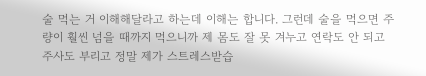술 먹는 거 이해해달라고 하는데 이해는 합니다. 그런데 술을 먹으면 주량이 훨씬 넘을 때까지 먹으니까 제 몸도 잘 못 겨누고 연락도 안 되고 주사도 부리고 정말 제가 스트레스받습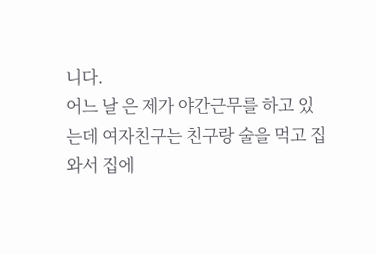니다.
어느 날 은 제가 야간근무를 하고 있는데 여자친구는 친구랑 술을 먹고 집 와서 집에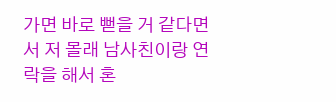가면 바로 뻗을 거 같다면서 저 몰래 남사친이랑 연락을 해서 혼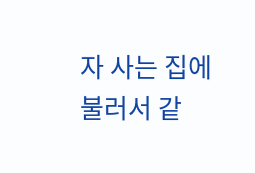자 사는 집에 불러서 같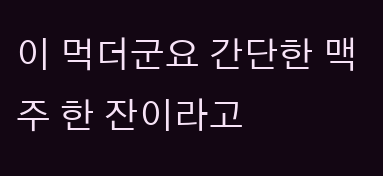이 먹더군요 간단한 맥주 한 잔이라고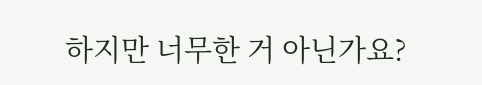하지만 너무한 거 아닌가요?